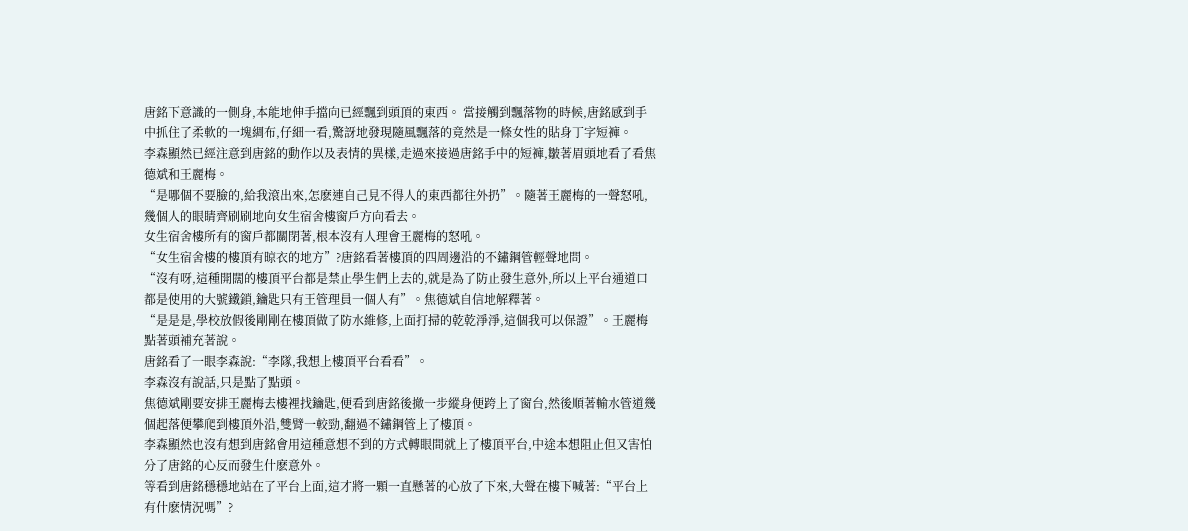唐銘下意識的一側身,本能地伸手擋向已經飄到頭頂的東西。 當接觸到飄落物的時候,唐銘感到手中抓住了柔軟的一塊綢布,仔細一看,驚訝地發現隨風飄落的竟然是一條女性的貼身丁字短褲。
李森顯然已經注意到唐銘的動作以及表情的異樣,走過來接過唐銘手中的短褲,皺著眉頭地看了看焦德斌和王麗梅。
“是哪個不要臉的,給我滾出來,怎麽連自己見不得人的東西都往外扔”。隨著王麗梅的一聲怒吼,幾個人的眼睛齊刷刷地向女生宿舍樓窗戶方向看去。
女生宿舍樓所有的窗戶都關閉著,根本沒有人理會王麗梅的怒吼。
“女生宿舍樓的樓頂有晾衣的地方”?唐銘看著樓頂的四周邊沿的不鏽鋼管輕聲地問。
“沒有呀,這種開闊的樓頂平台都是禁止學生們上去的,就是為了防止發生意外,所以上平台通道口都是使用的大號鐵鎖,鑰匙只有王管理員一個人有”。焦德斌自信地解釋著。
“是是是,學校放假後剛剛在樓頂做了防水維修,上面打掃的乾乾淨淨,這個我可以保證”。王麗梅點著頭補充著說。
唐銘看了一眼李森說:“李隊,我想上樓頂平台看看”。
李森沒有說話,只是點了點頭。
焦德斌剛要安排王麗梅去樓裡找鑰匙,便看到唐銘後撤一步縱身便跨上了窗台,然後順著輸水管道幾個起落便攀爬到樓頂外沿,雙臂一較勁,翻過不鏽鋼管上了樓頂。
李森顯然也沒有想到唐銘會用這種意想不到的方式轉眼間就上了樓頂平台,中途本想阻止但又害怕分了唐銘的心反而發生什麽意外。
等看到唐銘穩穩地站在了平台上面,這才將一顆一直懸著的心放了下來,大聲在樓下喊著:“平台上有什麽情況嗎”?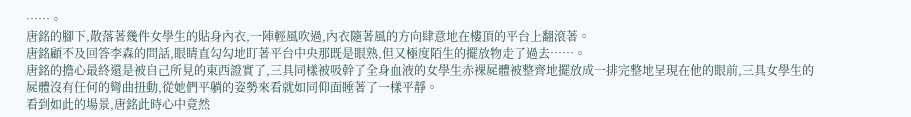……。
唐銘的腳下,散落著幾件女學生的貼身內衣,一陣輕風吹過,內衣隨著風的方向肆意地在樓頂的平台上翻滾著。
唐銘顧不及回答李森的問話,眼睛直勾勾地盯著平台中央那既是眼熟,但又極度陌生的擺放物走了過去……。
唐銘的擔心最終還是被自己所見的東西證實了,三具同樣被吸幹了全身血液的女學生赤裸屍體被整齊地擺放成一排完整地呈現在他的眼前,三具女學生的屍體沒有任何的彎曲扭動,從她們平躺的姿勢來看就如同仰面睡著了一樣平靜。
看到如此的場景,唐銘此時心中竟然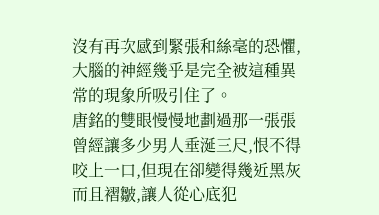沒有再次感到緊張和絲毫的恐懼,大腦的神經幾乎是完全被這種異常的現象所吸引住了。
唐銘的雙眼慢慢地劃過那一張張曾經讓多少男人垂涎三尺,恨不得咬上一口,但現在卻變得幾近黑灰而且褶皺,讓人從心底犯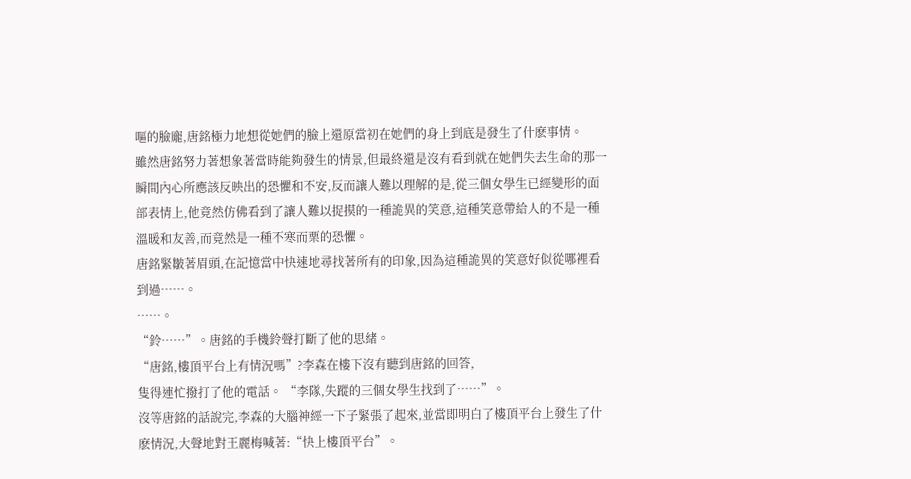嘔的臉龐,唐銘極力地想從她們的臉上還原當初在她們的身上到底是發生了什麽事情。
雖然唐銘努力著想象著當時能夠發生的情景,但最終還是沒有看到就在她們失去生命的那一瞬間內心所應該反映出的恐懼和不安,反而讓人難以理解的是,從三個女學生已經變形的面部表情上,他竟然仿佛看到了讓人難以捉摸的一種詭異的笑意,這種笑意帶給人的不是一種溫暖和友善,而竟然是一種不寒而栗的恐懼。
唐銘緊皺著眉頭,在記憶當中快速地尋找著所有的印象,因為這種詭異的笑意好似從哪裡看到過……。
……。
“鈴……”。唐銘的手機鈴聲打斷了他的思緒。
“唐銘,樓頂平台上有情況嗎”?李森在樓下沒有聽到唐銘的回答,
隻得連忙撥打了他的電話。 “李隊,失蹤的三個女學生找到了……”。
沒等唐銘的話說完,李森的大腦神經一下子緊張了起來,並當即明白了樓頂平台上發生了什麽情況,大聲地對王麗梅喊著:“快上樓頂平台”。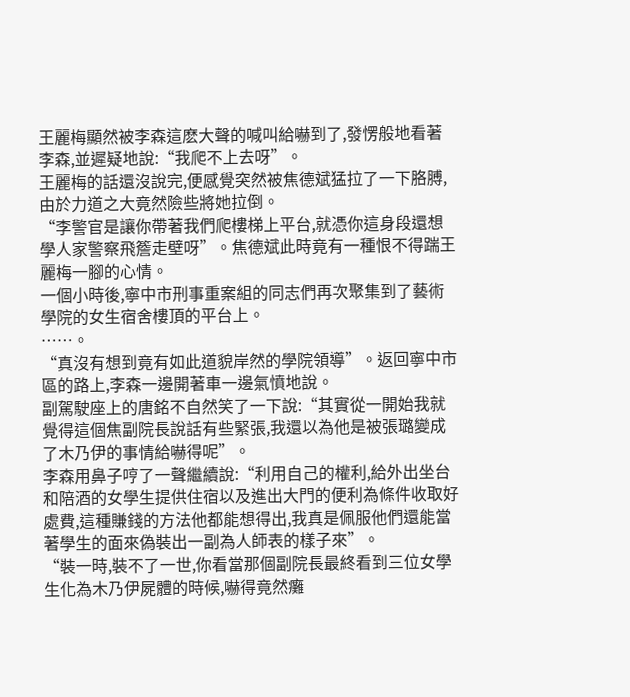王麗梅顯然被李森這麽大聲的喊叫給嚇到了,發愣般地看著李森,並遲疑地說:“我爬不上去呀”。
王麗梅的話還沒說完,便感覺突然被焦德斌猛拉了一下胳膊,由於力道之大竟然險些將她拉倒。
“李警官是讓你帶著我們爬樓梯上平台,就憑你這身段還想學人家警察飛簷走壁呀”。焦德斌此時竟有一種恨不得踹王麗梅一腳的心情。
一個小時後,寧中市刑事重案組的同志們再次聚集到了藝術學院的女生宿舍樓頂的平台上。
……。
“真沒有想到竟有如此道貌岸然的學院領導”。返回寧中市區的路上,李森一邊開著車一邊氣憤地說。
副駕駛座上的唐銘不自然笑了一下說:“其實從一開始我就覺得這個焦副院長說話有些緊張,我還以為他是被張璐變成了木乃伊的事情給嚇得呢”。
李森用鼻子哼了一聲繼續說:“利用自己的權利,給外出坐台和陪酒的女學生提供住宿以及進出大門的便利為條件收取好處費,這種賺錢的方法他都能想得出,我真是佩服他們還能當著學生的面來偽裝出一副為人師表的樣子來”。
“裝一時,裝不了一世,你看當那個副院長最終看到三位女學生化為木乃伊屍體的時候,嚇得竟然癱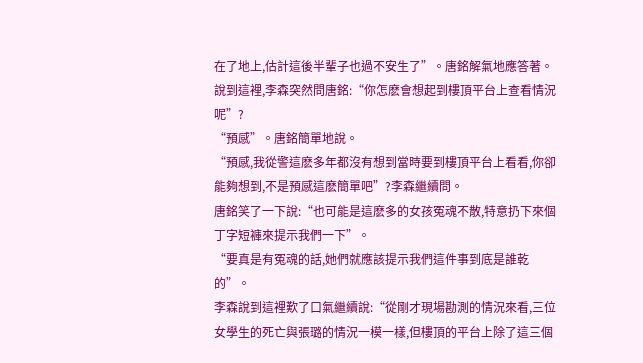在了地上,估計這後半輩子也過不安生了”。唐銘解氣地應答著。
說到這裡,李森突然問唐銘:“你怎麽會想起到樓頂平台上查看情況呢”?
“預感”。唐銘簡單地說。
“預感,我從警這麽多年都沒有想到當時要到樓頂平台上看看,你卻能夠想到,不是預感這麽簡單吧”?李森繼續問。
唐銘笑了一下說:“也可能是這麽多的女孩冤魂不散,特意扔下來個丁字短褲來提示我們一下”。
“要真是有冤魂的話,她們就應該提示我們這件事到底是誰乾的”。
李森說到這裡歎了口氣繼續說:“從剛才現場勘測的情況來看,三位女學生的死亡與張璐的情況一模一樣,但樓頂的平台上除了這三個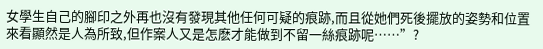女學生自己的腳印之外再也沒有發現其他任何可疑的痕跡,而且從她們死後擺放的姿勢和位置來看顯然是人為所致,但作案人又是怎麽才能做到不留一絲痕跡呢……”?